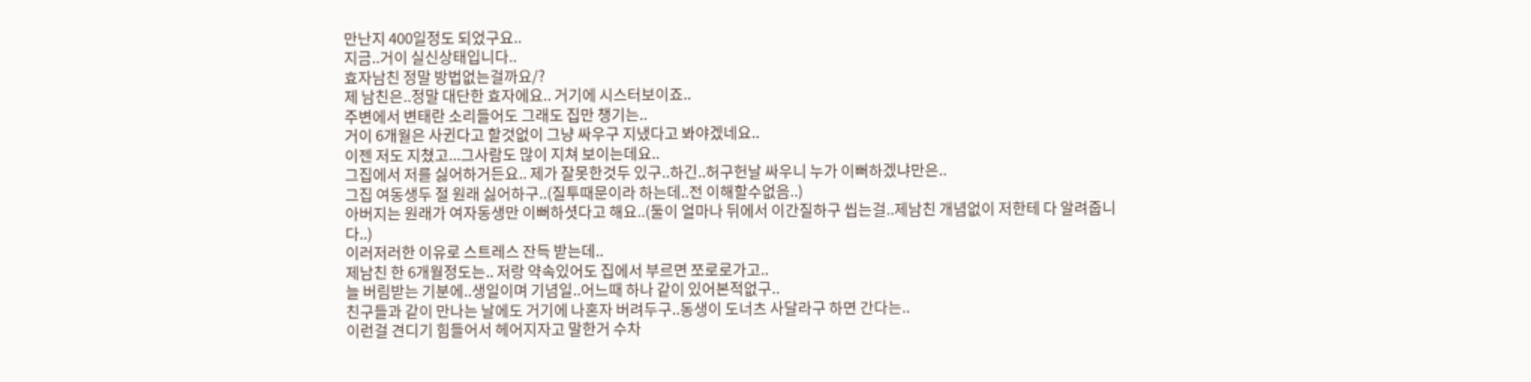만난지 400일정도 되었구요..
지금..거이 실신상태입니다..
효자남친 정말 방법없는걸까요/?
제 남친은..정말 대단한 효자에요.. 거기에 시스터보이죠..
주변에서 변태란 소리들어도 그래도 집만 챙기는..
거이 6개월은 사귄다고 할것없이 그냥 싸우구 지냈다고 봐야겠네요..
이젠 저도 지쳤고...그사람도 많이 지쳐 보이는데요..
그집에서 저를 싫어하거든요.. 제가 잘못한것두 있구..하긴..허구헌날 싸우니 누가 이뻐하겠냐만은..
그집 여동생두 절 원래 싫어하구..(질투때문이라 하는데..전 이해할수없음..)
아버지는 원래가 여자동생만 이뻐하셧다고 해요..(둘이 얼마나 뒤에서 이간질하구 씹는걸..제남친 개념없이 저한테 다 알려줍니다..)
이러저러한 이유로 스트레스 잔득 받는데..
제남친 한 6개월정도는.. 저랑 약속있어도 집에서 부르면 쪼로로가고..
늘 버림받는 기분에..생일이며 기념일..어느때 하나 같이 있어본적없구..
친구들과 같이 만나는 날에도 거기에 나혼자 버려두구..동생이 도너츠 사달라구 하면 간다는..
이런걸 견디기 힘들어서 헤어지자고 말한거 수차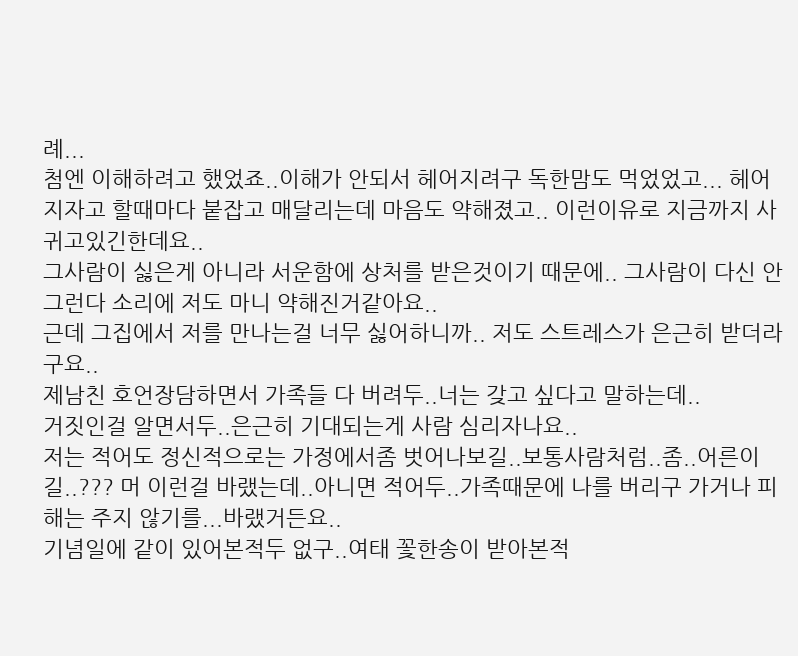례...
첨엔 이해하려고 했었죠..이해가 안되서 헤어지려구 독한맘도 먹었었고... 헤어지자고 할때마다 붙잡고 매달리는데 마음도 약해졌고.. 이런이유로 지금까지 사귀고있긴한데요..
그사람이 싫은게 아니라 서운함에 상처를 받은것이기 때문에.. 그사람이 다신 안그런다 소리에 저도 마니 약해진거같아요..
근데 그집에서 저를 만나는걸 너무 싫어하니까.. 저도 스트레스가 은근히 받더라구요..
제남친 호언장담하면서 가족들 다 버려두..너는 갖고 싶다고 말하는데..
거짓인걸 알면서두..은근히 기대되는게 사람 심리자나요..
저는 적어도 정신적으로는 가정에서좀 벗어나보길..보통사람처럼..좀..어른이길..??? 머 이런걸 바랬는데..아니면 적어두..가족때문에 나를 버리구 가거나 피해는 주지 않기를...바랬거든요..
기념일에 같이 있어본적두 없구..여태 꽃한송이 받아본적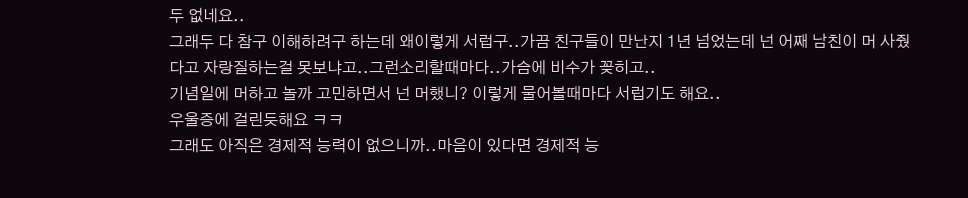두 없네요..
그래두 다 참구 이해하려구 하는데 왜이렇게 서럽구..가끔 친구들이 만난지 1년 넘었는데 넌 어째 남친이 머 사줬다고 자랑질하는걸 못보냐고..그런소리할때마다..가슴에 비수가 꽂히고..
기념일에 머하고 놀까 고민하면서 넌 머했니? 이렇게 물어볼때마다 서럽기도 해요..
우울증에 걸린듯해요 ㅋㅋ
그래도 아직은 경제적 능력이 없으니까..마음이 있다면 경제적 능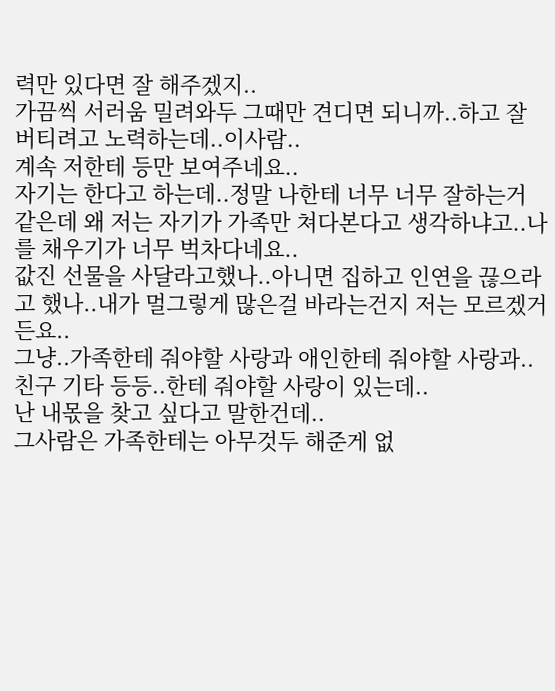력만 있다면 잘 해주겠지..
가끔씩 서러움 밀려와두 그때만 견디면 되니까..하고 잘 버티려고 노력하는데..이사람..
계속 저한테 등만 보여주네요..
자기는 한다고 하는데..정말 나한테 너무 너무 잘하는거 같은데 왜 저는 자기가 가족만 쳐다본다고 생각하냐고..나를 채우기가 너무 벅차다네요..
값진 선물을 사달라고했나..아니면 집하고 인연을 끊으라고 했나..내가 멀그렇게 많은걸 바라는건지 저는 모르겠거든요..
그냥..가족한테 줘야할 사랑과 애인한테 줘야할 사랑과..친구 기타 등등..한테 줘야할 사랑이 있는데..
난 내몫을 찾고 싶다고 말한건데..
그사람은 가족한테는 아무것두 해준게 없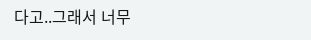다고..그래서 너무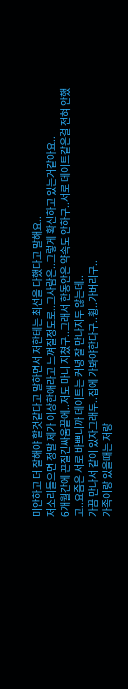미안하고 더 잘해야 할것같다고 말하면서 저한테는 최선을 다했다고 말해요..
저소리들으면 정말 제가 이상한애라고 느껴질정도로..그사람은..그렇게 확신하고 있는거같아요..
6개월간에 끈질긴싸움끝에..저도 마니 지쳤구..그래서 한동안은 약속도 안하구..서로 데이트같은걸 전혀 안했고..요즘은 서로 바쁘니까 데이트는 커녕 잘 만나지두 않는데..
가끔 만나서 같이 있자그래두..집에 가봐야한다구..휭..가버리구..
가족이랑 있을때는 저랑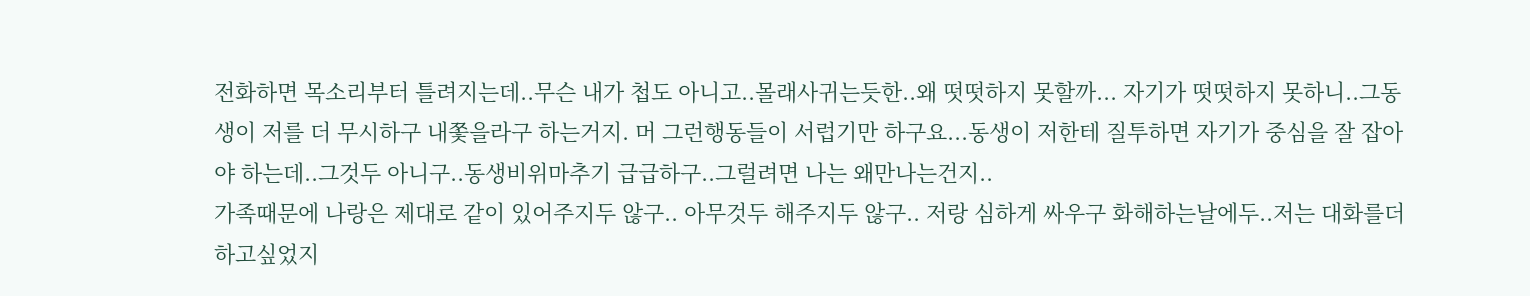전화하면 목소리부터 틀려지는데..무슨 내가 첩도 아니고..몰래사귀는듯한..왜 떳떳하지 못할까... 자기가 떳떳하지 못하니..그동생이 저를 더 무시하구 내쫓을라구 하는거지. 머 그런행동들이 서럽기만 하구요...동생이 저한테 질투하면 자기가 중심을 잘 잡아야 하는데..그것두 아니구..동생비위마추기 급급하구..그럴려면 나는 왜만나는건지..
가족때문에 나랑은 제대로 같이 있어주지두 않구.. 아무것두 해주지두 않구.. 저랑 심하게 싸우구 화해하는날에두..저는 대화를더 하고싶었지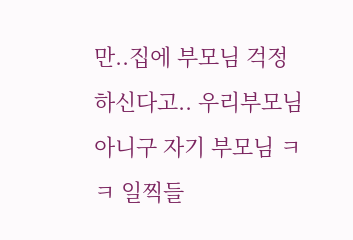만..집에 부모님 걱정하신다고.. 우리부모님 아니구 자기 부모님 ㅋㅋ 일찍들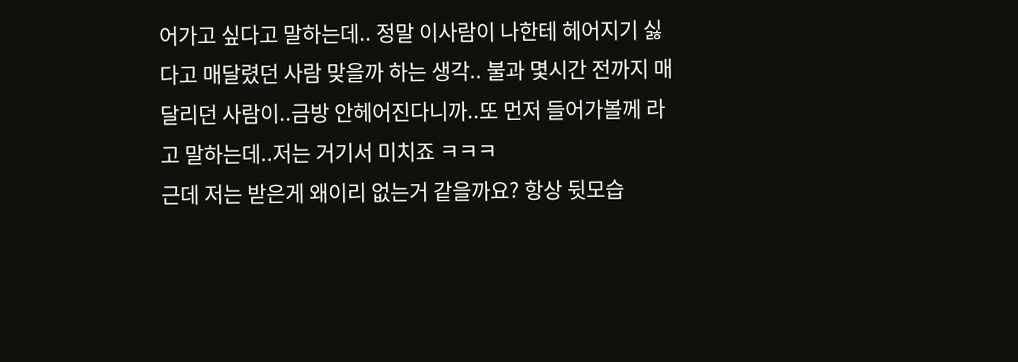어가고 싶다고 말하는데.. 정말 이사람이 나한테 헤어지기 싫다고 매달렸던 사람 맞을까 하는 생각.. 불과 몇시간 전까지 매달리던 사람이..금방 안헤어진다니까..또 먼저 들어가볼께 라고 말하는데..저는 거기서 미치죠 ㅋㅋㅋ
근데 저는 받은게 왜이리 없는거 같을까요? 항상 뒷모습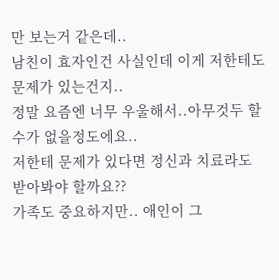만 보는거 같은데..
남친이 효자인건 사실인데 이게 저한테도 문제가 있는건지..
정말 요즘엔 너무 우울해서..아무것두 할수가 없을정도에요..
저한테 문제가 있다면 정신과 치료라도 받아봐야 할까요??
가족도 중요하지만.. 애인이 그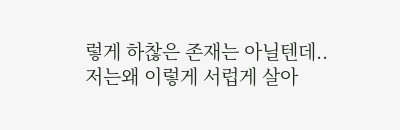렇게 하찮은 존재는 아닐텐데..
저는왜 이렇게 서럽게 살아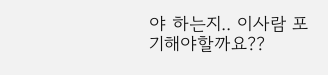야 하는지.. 이사람 포기해야할까요??